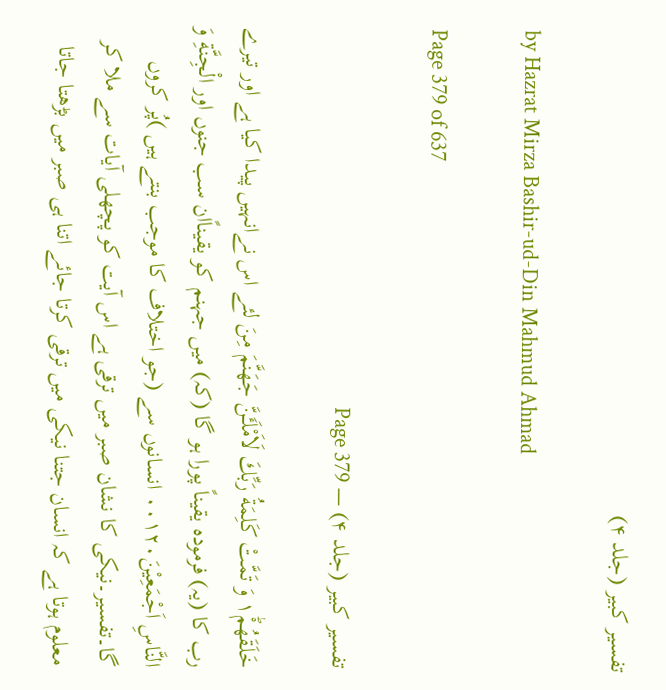تفسیر کبیر (جلد ۴)

by Hazrat Mirza Bashir-ud-Din Mahmud Ahmad

Page 379 of 637

تفسیر کبیر (جلد ۴) — Page 379

خَلَقَهُمْ١ؕ وَ تَمَّتْ كَلِمَةُ رَبِّكَ لَاَمْلَـَٔنَّ جَهَنَّمَ مِنَ لئے اس نےانہیں پیدا کیا ہے اور تیرے رب کا (یہ) فرمودہ یقیناً پورا ہو گا (کہ) میں جہنم کو یقیناًان سب جنوں اور الْجِنَّةِ وَ النَّاسِ اَجْمَعِيْنَ۰۰۱۲۰ انسانوں سے (جو اختلاف کا موجب بنتے ہیں )پُر کروں گا۔تفسیر۔نیکی کا نشان صبر میں ترقی ہے اس آیت کو پچھلی آیات سے ملا کر معلوم ہوتا ہے کہ انسان جتنا نیکی میں ترقی کرتا جائے اتنا ہی صبر میں بڑھتا جاتا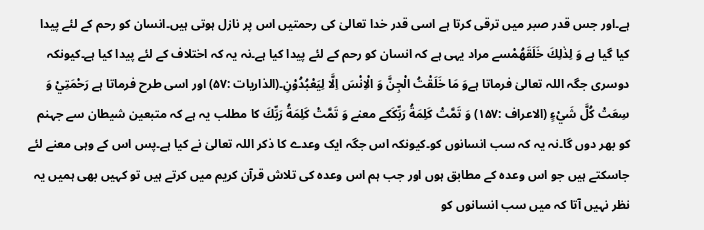ہے۔اور جس قدر صبر میں ترقی کرتا ہے اسی قدر خدا تعالیٰ کی رحمتیں اس پر نازل ہوتی ہیں۔انسان کو رحم کے لئے پیدا کیا گیا ہے وَ لِذٰلِكَ خَلَقَهُمْسے مراد یہی ہے کہ انسان کو رحم کے لئے پیدا کیا ہے۔نہ یہ کہ اختلاف کے لئے پیدا کیا ہے۔کیونکہ دوسری جگہ اللہ تعالیٰ فرماتا ہےوَ مَا خَلَقْتُ الْجِنَّ وَ الْاِنْسَ اِلَّا لِيَعْبُدُوْنِ۔(الذاریات :۵۷) اور اسی طرح فرماتا ہے رَحْمَتِيْ وَ سِعَتْ كُلَّ شَيْءٍ (الاعراف :۱۵۷) وَ تَمَّتْ كَلِمَةُ رَبِّكَکے معنے وَ تَمَّتْ كَلِمَةُ رَبِّكَ کا مطلب یہ ہے کہ متبعین شیطان سے جہنم کو بھر دوں گا۔نہ یہ کہ سب انسانوں کو۔کیونکہ اس جگہ ایک وعدے کا ذکر اللہ تعالیٰ نے کیا ہے۔پس اس کے وہی معنے لئے جاسکتے ہیں جو اس وعدہ کے مطابق ہوں اور جب ہم اس وعدہ کی تلاش قرآن کریم میں کرتے ہیں تو کہیں بھی ہمیں یہ نظر نہیں آتا کہ میں سب انسانوں کو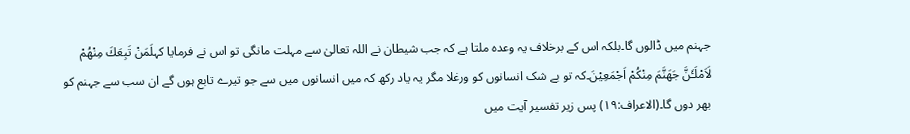جہنم میں ڈالوں گا۔بلکہ اس کے برخلاف یہ وعدہ ملتا ہے کہ جب شیطان نے اللہ تعالیٰ سے مہلت مانگی تو اس نے فرمایا کہلَمَنْ تَبِعَكَ مِنْهُمْ لَاَمْلَـَٔنَّ جَهَنَّمَ مِنْكُمْ اَجْمَعِيْنَ۔کہ تو بے شک انسانوں کو ورغلا مگر یہ یاد رکھ کہ میں انسانوں میں سے جو تیرے تابع ہوں گے ان سب سے جہنم کو بھر دوں گا۔(الاعراف:۱۹) پس زیر تفسیر آیت میں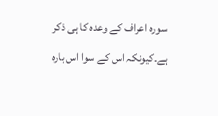سورہ اعراف کے وعدہ کا ہی ذکر ہے۔کیونکہ اس کے سوا اس بارہ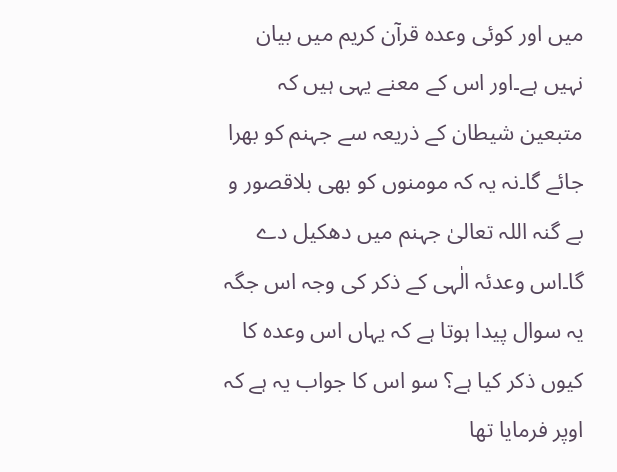میں اور کوئی وعدہ قرآن کریم میں بیان نہیں ہے۔اور اس کے معنے یہی ہیں کہ متبعین شیطان کے ذریعہ سے جہنم کو بھرا جائے گا۔نہ یہ کہ مومنوں کو بھی بلاقصور و بے گنہ اللہ تعالیٰ جہنم میں دھکیل دے گا۔اس وعدئہ الٰہی کے ذکر کی وجہ اس جگہ یہ سوال پیدا ہوتا ہے کہ یہاں اس وعدہ کا کیوں ذکر کیا ہے؟ سو اس کا جواب یہ ہے کہ اوپر فرمایا تھا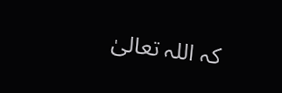کہ اللہ تعالیٰ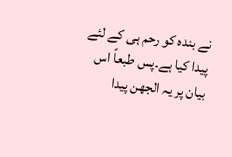نے بندہ کو رحم ہی کے لئے پیدا کیا ہے۔پس طبعاً اس بیان پر یہ الجھن پیدا